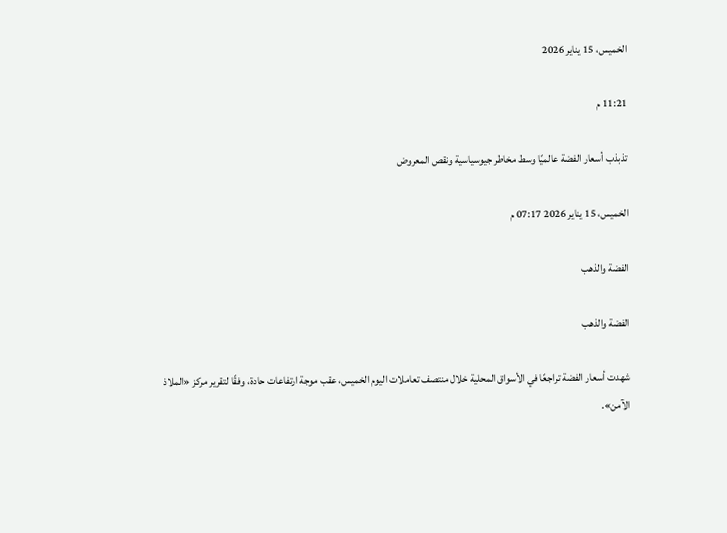الخميس، 15 يناير 2026

11:21 م

تذبذب أسعار الفضة عالميًا وسط مخاطر جيوسياسية ونقص المعروض

الخميس، 15 يناير 2026 07:17 م

الفضة والذهب

الفضة والذهب

شهدت أسعار الفضة تراجعًا في الأسواق المحلية خلال منتصف تعاملات اليوم الخميس، عقب موجة ارتفاعات حادة، وفقًا لتقرير مركز «الملاذ الآمن».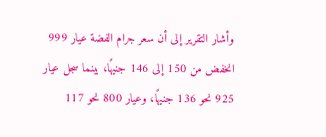وأشار التقرير إلى أن سعر جرام الفضة عيار 999 انخفض من 150 إلى 146 جنيهًا، بينما سجل عيار 925 نحو 136 جنيهًا، وعيار 800 نحو 117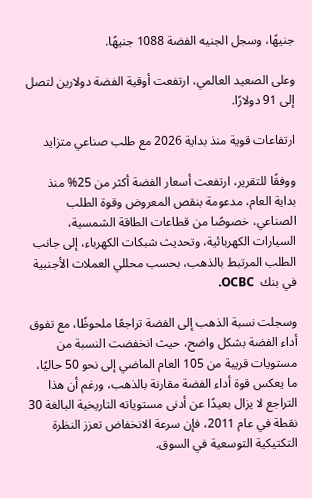جنيهًا، وسجل الجنيه الفضة 1088 جنيهًا.

وعلى الصعيد العالمي، ارتفعت أوقية الفضة دولارين لتصل إلى 91 دولارًا.

ارتفاعات قوية منذ بداية 2026 مع طلب صناعي متزايد

ووفقًا للتقرير، ارتفعت أسعار الفضة أكثر من 25% منذ بداية العام، مدعومة بنقص المعروض وقوة الطلب الصناعي، خصوصًا من قطاعات الطاقة الشمسية، السيارات الكهربائية، وتحديث شبكات الكهرباء، إلى جانب الطلب المرتبط بالذهب، بحسب محللي العملات الأجنبية في بنك  OCBC.

وسجلت نسبة الذهب إلى الفضة تراجعًا ملحوظًا، مع تفوق أداء الفضة بشكل واضح، حيث انخفضت النسبة من مستويات قريبة من 105 العام الماضي إلى نحو 50 حاليًا، ما يعكس قوة أداء الفضة مقارنة بالذهب، ورغم أن هذا التراجع لا يزال بعيدًا عن أدنى مستوياته التاريخية البالغة 30 نقطة في عام 2011، فإن سرعة الانخفاض تعزز النظرة التكتيكية التوسعية في السوق.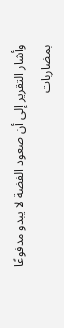وأشار التقرير إلى أن صعود الفضة لا يبدو مدفوعًا بمضاربات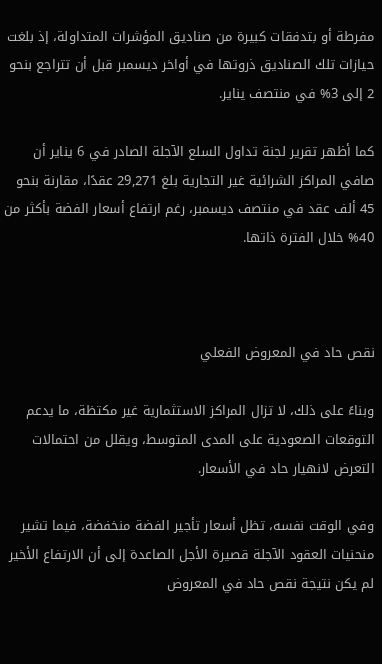مفرطة أو بتدفقات كبيرة من صناديق المؤشرات المتداولة، إذ بلغت حيازات تلك الصناديق ذروتها في أواخر ديسمبر قبل أن تتراجع بنحو 2 إلى 3% في منتصف يناير.

كما أظهر تقرير لجنة تداول السلع الآجلة الصادر في 6 يناير أن صافي المراكز الشرائية غير التجارية بلغ 29,271 عقدًا، مقارنة بنحو 45 ألف عقد في منتصف ديسمبر، رغم ارتفاع أسعار الفضة بأكثر من 40% خلال الفترة ذاتها.



نقص حاد في المعروض الفعلي

وبناءً على ذلك، لا تزال المراكز الاستثمارية غير مكتظة، ما يدعم التوقعات الصعودية على المدى المتوسط، ويقلل من احتمالات التعرض لانهيار حاد في الأسعار.

وفي الوقت نفسه، تظل أسعار تأجير الفضة منخفضة، فيما تشير منحنيات العقود الآجلة قصيرة الأجل الصاعدة إلى أن الارتفاع الأخير لم يكن نتيجة نقص حاد في المعروض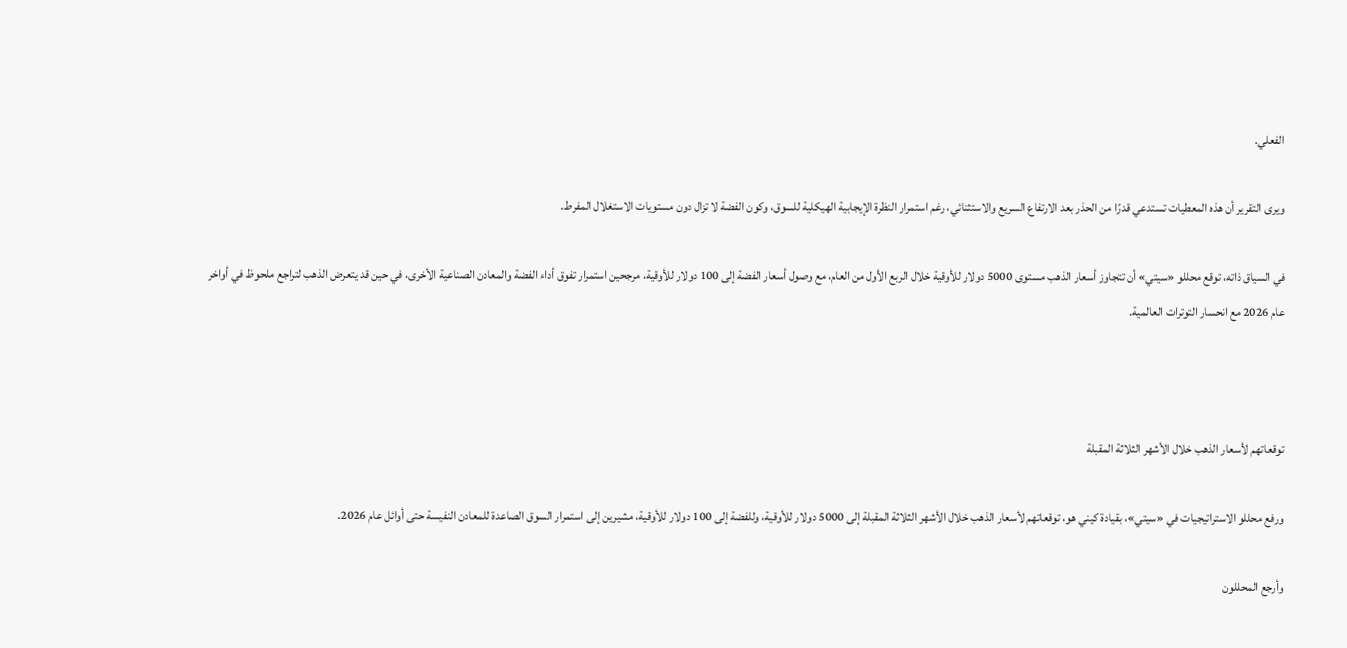الفعلي.

ويرى التقرير أن هذه المعطيات تستدعي قدرًا من الحذر بعد الارتفاع السريع والاستثنائي، رغم استمرار النظرة الإيجابية الهيكلية للسوق، وكون الفضة لا تزال دون مستويات الاستغلال المفرط.

في السياق ذاته، توقع محللو «سيتي» أن تتجاوز أسعار الذهب مستوى 5000 دولار للأوقية خلال الربع الأول من العام، مع وصول أسعار الفضة إلى 100 دولار للأوقية، مرجحين استمرار تفوق أداء الفضة والمعادن الصناعية الأخرى، في حين قد يتعرض الذهب لتراجع ملحوظ في أواخر عام 2026 مع انحسار التوترات العالمية.



توقعاتهم لأسعار الذهب خلال الأشهر الثلاثة المقبلة

ورفع محللو الاستراتيجيات في «سيتي»، بقيادة كيني هو، توقعاتهم لأسعار الذهب خلال الأشهر الثلاثة المقبلة إلى 5000 دولار للأوقية، وللفضة إلى 100 دولار للأوقية، مشيرين إلى استمرار السوق الصاعدة للمعادن النفيسة حتى أوائل عام 2026.

وأرجع المحللون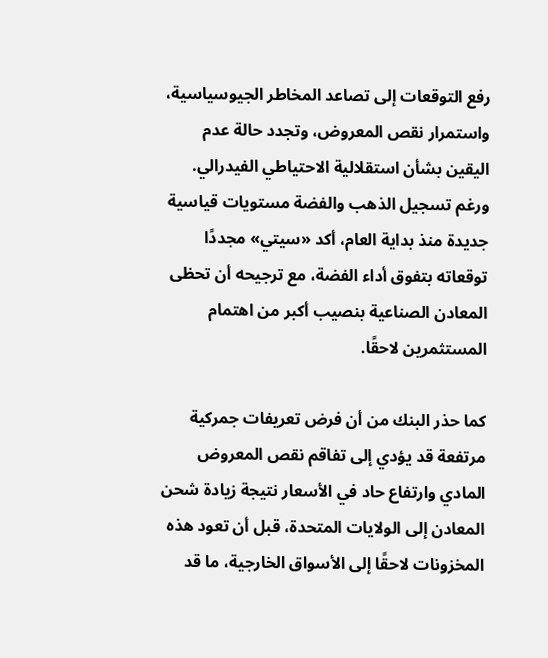رفع التوقعات إلى تصاعد المخاطر الجيوسياسية، واستمرار نقص المعروض، وتجدد حالة عدم اليقين بشأن استقلالية الاحتياطي الفيدرالي. ورغم تسجيل الذهب والفضة مستويات قياسية جديدة منذ بداية العام، أكد «سيتي» مجددًا توقعاته بتفوق أداء الفضة، مع ترجيحه أن تحظى المعادن الصناعية بنصيب أكبر من اهتمام المستثمرين لاحقًا.

كما حذر البنك من أن فرض تعريفات جمركية مرتفعة قد يؤدي إلى تفاقم نقص المعروض المادي وارتفاع حاد في الأسعار نتيجة زيادة شحن المعادن إلى الولايات المتحدة، قبل أن تعود هذه المخزونات لاحقًا إلى الأسواق الخارجية، ما قد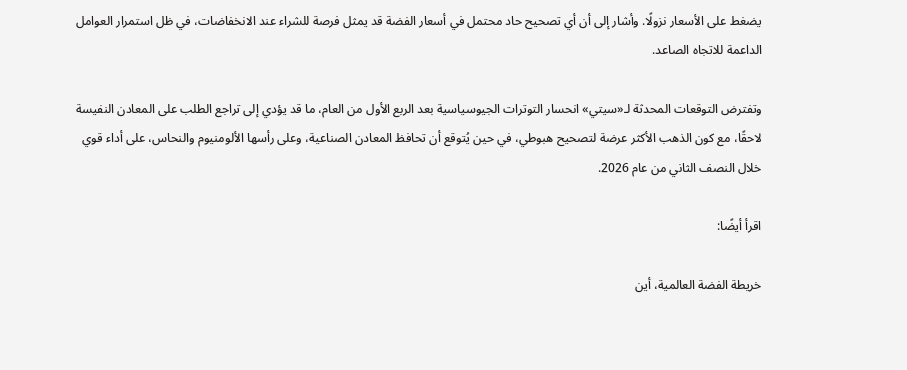يضغط على الأسعار نزولًا. وأشار إلى أن أي تصحيح حاد محتمل في أسعار الفضة قد يمثل فرصة للشراء عند الانخفاضات، في ظل استمرار العوامل الداعمة للاتجاه الصاعد.

وتفترض التوقعات المحدثة لـ«سيتي» انحسار التوترات الجيوسياسية بعد الربع الأول من العام، ما قد يؤدي إلى تراجع الطلب على المعادن النفيسة لاحقًا، مع كون الذهب الأكثر عرضة لتصحيح هبوطي، في حين يُتوقع أن تحافظ المعادن الصناعية، وعلى رأسها الألومنيوم والنحاس، على أداء قوي خلال النصف الثاني من عام 2026.

اقرأ أيضًا:

خريطة الفضة العالمية، أين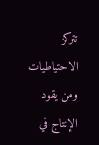تتركز الاحتياطيات ومن يقود الإنتاج في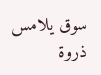سوق يلامس ذروة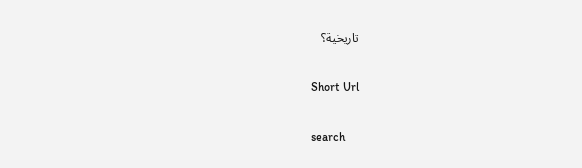تاريخية؟

Short Url

search